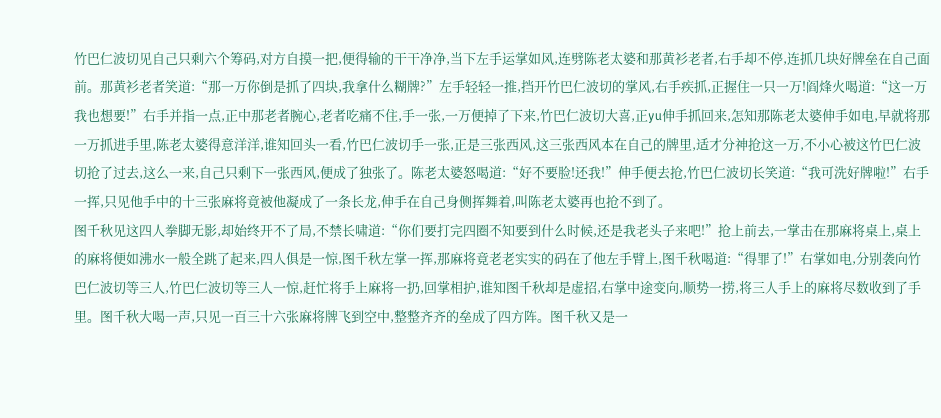竹巴仁波切见自己只剩六个筹码,对方自摸一把,便得输的干干净净,当下左手运掌如风,连劈陈老太婆和那黄衫老者,右手却不停,连抓几块好牌垒在自己面前。那黄衫老者笑道:“那一万你倒是抓了四块,我拿什么糊牌?”左手轻轻一推,挡开竹巴仁波切的掌风,右手疾抓,正握住一只一万!阎烽火喝道:“这一万我也想要!”右手并指一点,正中那老者腕心,老者吃痛不住,手一张,一万便掉了下来,竹巴仁波切大喜,正yu伸手抓回来,怎知那陈老太婆伸手如电,早就将那一万抓进手里,陈老太婆得意洋洋,谁知回头一看,竹巴仁波切手一张,正是三张西风,这三张西风本在自己的牌里,适才分神抢这一万,不小心被这竹巴仁波切抢了过去,这么一来,自己只剩下一张西风,便成了独张了。陈老太婆怒喝道:“好不要脸!还我!”伸手便去抢,竹巴仁波切长笑道:“我可洗好牌啦!”右手一挥,只见他手中的十三张麻将竟被他凝成了一条长龙,伸手在自己身侧挥舞着,叫陈老太婆再也抢不到了。
图千秋见这四人拳脚无影,却始终开不了局,不禁长啸道:“你们要打完四圈不知要到什么时候,还是我老头子来吧!”抢上前去,一掌击在那麻将桌上,桌上的麻将便如沸水一般全跳了起来,四人俱是一惊,图千秋左掌一挥,那麻将竟老老实实的码在了他左手臂上,图千秋喝道:“得罪了!”右掌如电,分别袭向竹巴仁波切等三人,竹巴仁波切等三人一惊,赶忙将手上麻将一扔,回掌相护,谁知图千秋却是虚招,右掌中途变向,顺势一捞,将三人手上的麻将尽数收到了手里。图千秋大喝一声,只见一百三十六张麻将牌飞到空中,整整齐齐的垒成了四方阵。图千秋又是一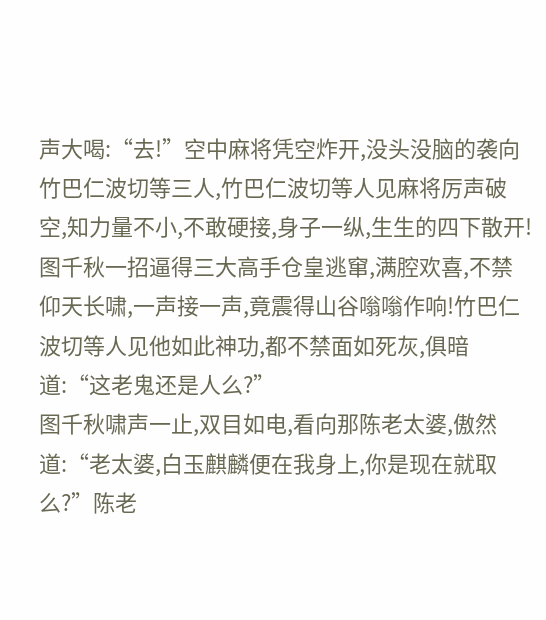声大喝:“去!”空中麻将凭空炸开,没头没脑的袭向竹巴仁波切等三人,竹巴仁波切等人见麻将厉声破空,知力量不小,不敢硬接,身子一纵,生生的四下散开!
图千秋一招逼得三大高手仓皇逃窜,满腔欢喜,不禁仰天长啸,一声接一声,竟震得山谷嗡嗡作响!竹巴仁波切等人见他如此神功,都不禁面如死灰,俱暗道:“这老鬼还是人么?”
图千秋啸声一止,双目如电,看向那陈老太婆,傲然道:“老太婆,白玉麒麟便在我身上,你是现在就取么?”陈老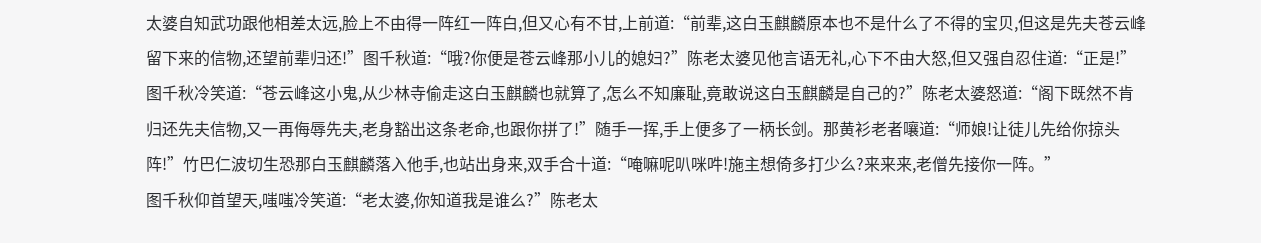太婆自知武功跟他相差太远,脸上不由得一阵红一阵白,但又心有不甘,上前道:“前辈,这白玉麒麟原本也不是什么了不得的宝贝,但这是先夫苍云峰留下来的信物,还望前辈归还!”图千秋道:“哦?你便是苍云峰那小儿的媳妇?”陈老太婆见他言语无礼,心下不由大怒,但又强自忍住道:“正是!”图千秋冷笑道:“苍云峰这小鬼,从少林寺偷走这白玉麒麟也就算了,怎么不知廉耻,竟敢说这白玉麒麟是自己的?”陈老太婆怒道:“阁下既然不肯归还先夫信物,又一再侮辱先夫,老身豁出这条老命,也跟你拼了!”随手一挥,手上便多了一柄长剑。那黄衫老者嚷道:“师娘!让徒儿先给你掠头阵!”竹巴仁波切生恐那白玉麒麟落入他手,也站出身来,双手合十道:“唵嘛呢叭咪吽!施主想倚多打少么?来来来,老僧先接你一阵。”
图千秋仰首望天,嗤嗤冷笑道:“老太婆,你知道我是谁么?”陈老太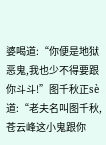婆喝道:“你便是地狱恶鬼,我也少不得要跟你斗斗!”图千秋正sè道:“老夫名叫图千秋,苍云峰这小鬼跟你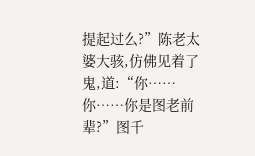提起过么?”陈老太婆大骇,仿佛见着了鬼,道:“你……你……你是图老前辈?”图千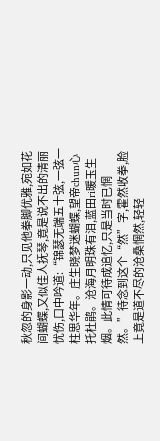秋忽的身影一动,只见他拳脚优雅,宛如花间蝴蝶,又似佳人抚琴,竟是说不出的清丽忧伤,口中吟道:“锦瑟无端五十弦,一弦一柱思华年。庄生晓梦迷蝴蝶,望帝chun心托杜鹃。沧海月明珠有泪,蓝田ri暖玉生烟。此情可待成追忆,只是当时已惘然。”待念到这个“然”字,霍然收拳,脸上竟是道不尽的沧桑惘然,轻轻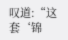叹道:“这套‘锦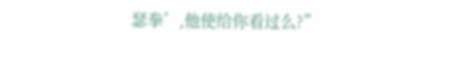瑟拳’,他使给你看过么?”